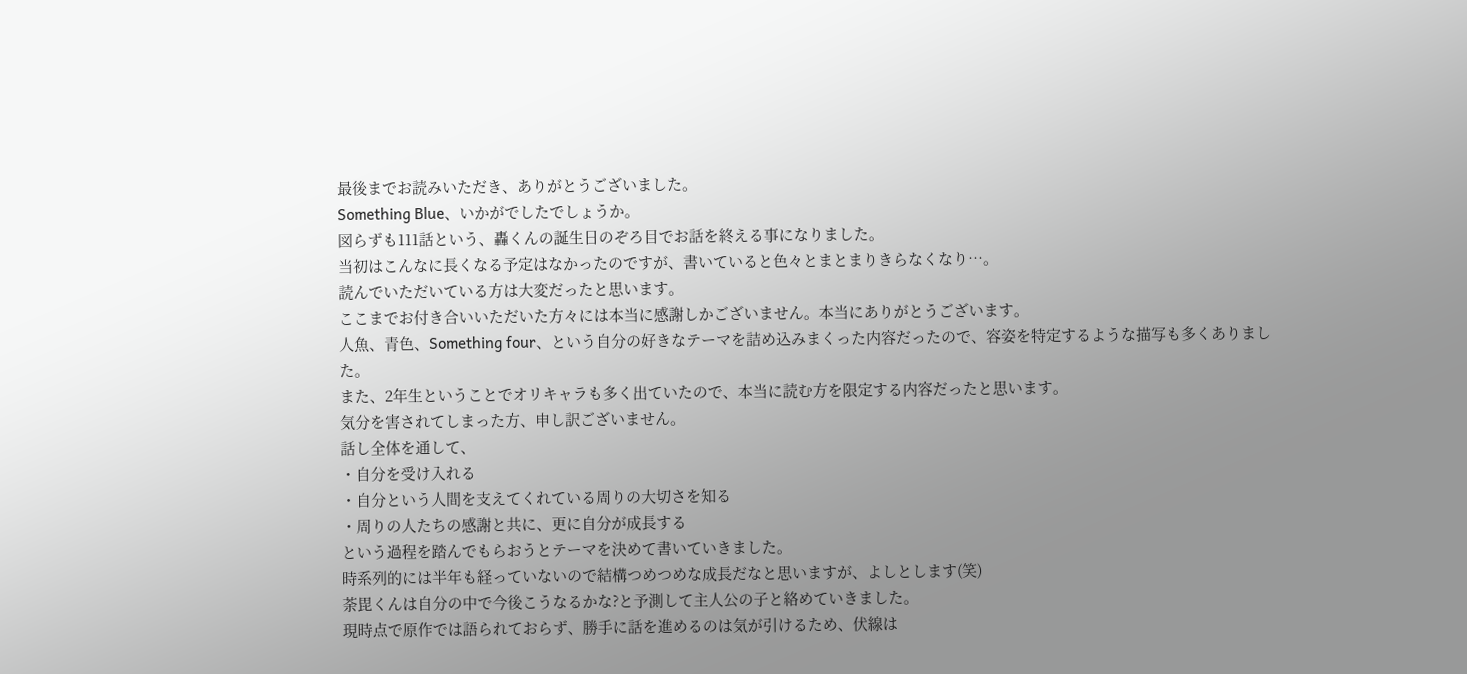最後までお読みいただき、ありがとうございました。
Something Blue、いかがでしたでしょうか。
図らずも111話という、轟くんの誕生日のぞろ目でお話を終える事になりました。
当初はこんなに長くなる予定はなかったのですが、書いていると色々とまとまりきらなくなり…。
読んでいただいている方は大変だったと思います。
ここまでお付き合いいただいた方々には本当に感謝しかございません。本当にありがとうございます。
人魚、青色、Something four、という自分の好きなテーマを詰め込みまくった内容だったので、容姿を特定するような描写も多くありました。
また、2年生ということでオリキャラも多く出ていたので、本当に読む方を限定する内容だったと思います。
気分を害されてしまった方、申し訳ございません。
話し全体を通して、
・自分を受け入れる
・自分という人間を支えてくれている周りの大切さを知る
・周りの人たちの感謝と共に、更に自分が成長する
という過程を踏んでもらおうとテーマを決めて書いていきました。
時系列的には半年も経っていないので結構つめつめな成長だなと思いますが、よしとします(笑)
荼毘くんは自分の中で今後こうなるかな?と予測して主人公の子と絡めていきました。
現時点で原作では語られておらず、勝手に話を進めるのは気が引けるため、伏線は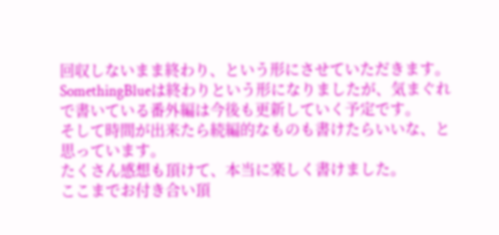回収しないまま終わり、という形にさせていただきます。
SomethingBlueは終わりという形になりましたが、気まぐれで書いている番外編は今後も更新していく予定です。
そして時間が出来たら続編的なものも書けたらいいな、と思っています。
たくさん感想も頂けて、本当に楽しく書けました。
ここまでお付き合い頂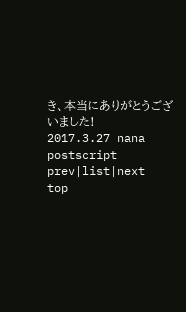き、本当にありがとうございました!
2017.3.27 nana
postscript
prev|list|next
top